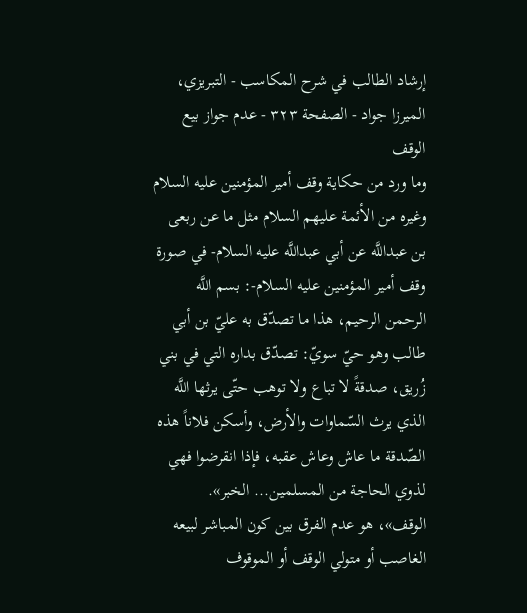إرشاد الطالب في شرح المكاسب - التبريزي، الميرزا جواد - الصفحة ٣٢٣ - عدم جواز بيع الوقف
وما ورد من حكاية وقف أمير المؤمنين عليه السلام وغيره من الأئمة عليهم السلام مثل ما عن ربعى بن عبداللَّه عن أبي عبداللَّه عليه السلام- في صورة وقف أمير المؤمنين عليه السلام-: بسم اللَّه الرحمن الرحيم، هذا ما تصدّق به عليّ بن أبي طالب وهو حيّ سويّ: تصدّق بداره التي في بني زُريق، صدقةً لا تباع ولا توهب حتّى يرثها اللَّه الذي يرث السّماوات والأرض، وأسكن فلاناً هذه الصّدقة ما عاش وعاش عقبه، فإذا انقرضوا فهي لذوي الحاجة من المسلمين... الخبر».
الوقف»، هو عدم الفرق بين كون المباشر لبيعه الغاصب أو متولي الوقف أو الموقوف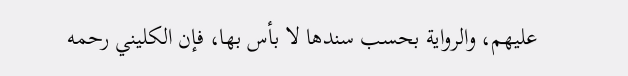عليهم، والرواية بحسب سندها لا بأس بها، فإن الكليني رحمه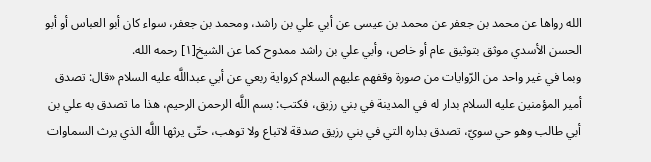الله رواها عن محمد بن جعفر عن محمد بن عيسى عن أبي علي بن راشد، ومحمد بن جعفر، سواء كان أبو العباس أو أبو الحسن الأسدي موثق بتوثيق عام أو خاص، وأبي علي بن راشد ممدوح كما عن الشيخ[١] رحمه الله.
وبما في غير واحد من الرّوايات من صورة وقفهم عليهم السلام كرواية ربعي عن أبي عبداللَّه عليه السلام «قال: تصدق أمير المؤمنين عليه السلام بدار له في المدينة في بني رزيق، فكتب: بسم اللَّه الرحمن الرحيم، هذا ما تصدق به علي بن أبي طالب وهو حي سويّ، تصدق بداره التي في بني رزيق صدقة لاتباع ولا توهب، حتّى يرثها اللَّه الذي يرث السماوات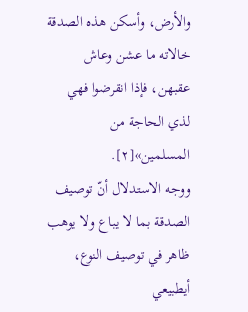والأرض، وأسكن هذه الصدقة خالاته ما عشن وعاش عقبهن، فإذا انقرضوا فهي لذي الحاجة من المسلمين»[٢].
ووجه الاستدلال أنّ توصيف الصدقة بما لا يباع ولا يوهب ظاهر في توصيف النوع، أيطبيعي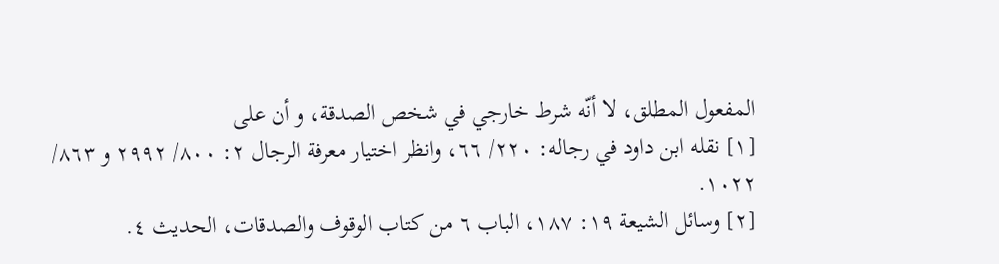المفعول المطلق، لا أنّه شرط خارجي في شخص الصدقة، و أن على
[١] نقله ابن داود في رجاله: ٢٢٠/ ٦٦، وانظر اختيار معرفة الرجال ٢: ٨٠٠/ ٢٩٩٢ و ٨٦٣/ ١٠٢٢.
[٢] وسائل الشيعة ١٩: ١٨٧، الباب ٦ من كتاب الوقوف والصدقات، الحديث ٤.